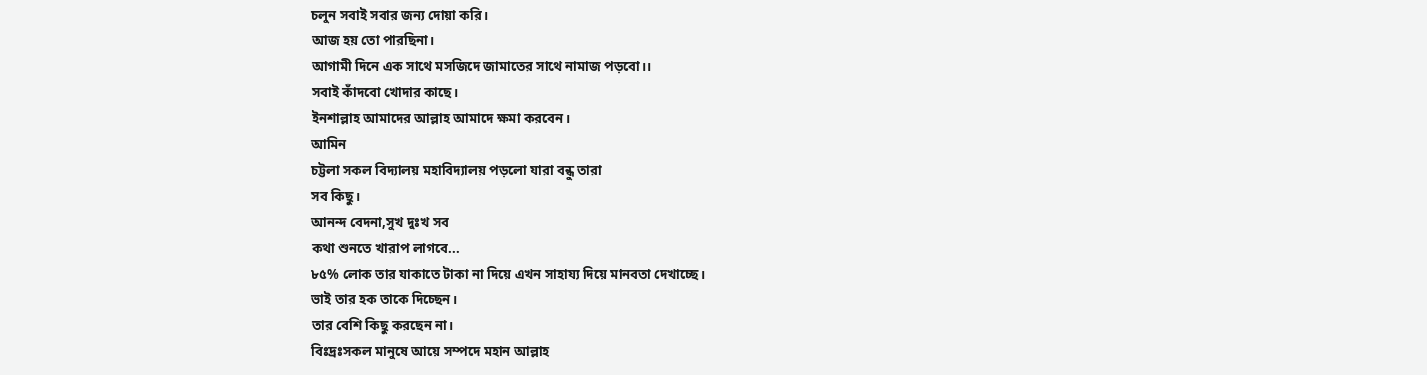চলুন সবাই সবার জন্য দোয়া করি।
আজ হয় তো পারছিনা।
আগামী দিনে এক সাথে মসজিদে জামাতের সাথে নামাজ পড়বো।।
সবাই কাঁদবো খোদার কাছে।
ইনশাল্লাহ আমাদের আল্লাহ আমাদে ক্ষমা করবেন।
আমিন
চট্টলা সকল বিদ্যালয় মহাবিদ্যালয় পড়লো যারা বন্ধু তারা
সব কিছু।
আনন্দ বেদনা,সুখ দুঃখ সব
কথা শুনতে খারাপ লাগবে...
৮৫% লোক তার যাকাতে টাকা না দিয়ে এখন সাহায্য দিয়ে মানবতা দেখাচ্ছে।
ভাই তার হক তাকে দিচ্ছেন।
তার বেশি কিছু করছেন না।
বিঃদ্রঃসকল মানুষে আয়ে সম্পদে মহান আল্লাহ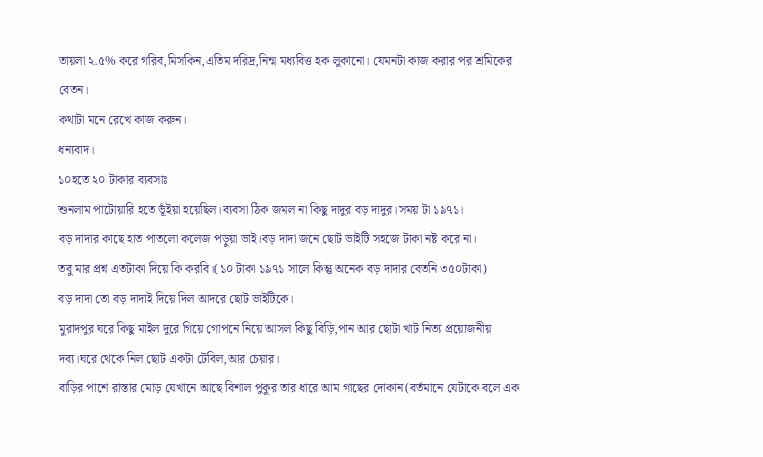তায়লা ২.৫% করে গরিব,মিসকিন,এতিম দরিদ্র,নিন্ম মধ্যবিত্ত হক লুকানো। যেমনটা কাজ করার পর শ্রমিকের বেতন।
কথাটা মনে রেখে কাজ করুন।
ধন্যবাদ।
১০হতে ২০ টাকার ব্যবসাঃ
শুনলাম পাটোয়ারি হতে ভূঁইয়া হয়েছিল।ব্যবসা ঠিক জমল না কিছু দাদুর বড় দাদুর।সময় টা ১৯৭১।
বড় দাদার কাছে হাত পাতলো কলেজ পড়ুয়া ভাই।বড় দাদা জনে ছোট ভাইটি সহজে টাকা নষ্ট করে না।
তবু মার প্রশ্ন এতটাকা দিয়ে কি করবি।(১০ টাকা ১৯৭১ সালে কিন্তু অনেক বড় দাদার বেতনি ৩৫০টাকা)
বড় দাদা তো বড় দাদাই দিয়ে দিল আদরে ছোট ভাইটিকে।
মুরাদপুর ঘরে কিছু মাইল দুরে গিয়ে গোপনে নিয়ে আসল কিছু বিড়ি,পান আর ছোটা খাট নিত্য প্রয়োজনীয় দব্য।ঘরে থেকে নিল ছোট একটা টেবিল,আর চেয়ার।
বাড়ির পাশে রাস্তার মোড় যেখানে আছে বিশাল পুকুর তার ধারে আম গাছের দোকান(বর্তমানে যেটাকে বলে এক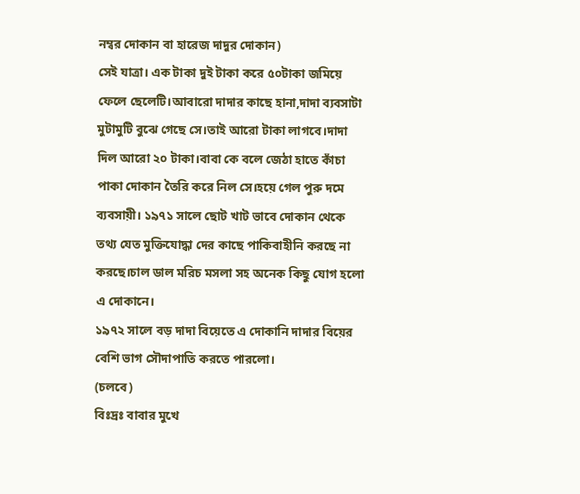নম্বর দোকান বা হারেজ দাদুর দোকান)
সেই যাত্রা। এক টাকা দুই টাকা করে ৫০টাকা জমিয়ে ফেলে ছেলেটি।আবারো দাদার কাছে হানা,দাদা ব্যবসাটা মুটামুটি বুঝে গেছে সে।তাই আরো টাকা লাগবে।দাদা দিল আরো ২০ টাকা।বাবা কে বলে জেঠা হাতে কাঁচা পাকা দোকান তৈরি করে নিল সে।হয়ে গেল পুরু দমে ব্যবসায়ী। ১৯৭১ সালে ছোট খাট ভাবে দোকান থেকে তথ্য যেত মুক্তিযোদ্ধা দের কাছে পাকিবাহীনি করছে না করছে।চাল ডাল মরিচ মসলা সহ অনেক কিছু যোগ হলো এ দোকানে।
১৯৭২ সালে বড় দাদা বিয়েতে এ দোকানি দাদার বিয়ের বেশি ভাগ সৌদাপাতি করতে পারলো।
(চলবে)
বিঃদ্রঃ বাবার মুখে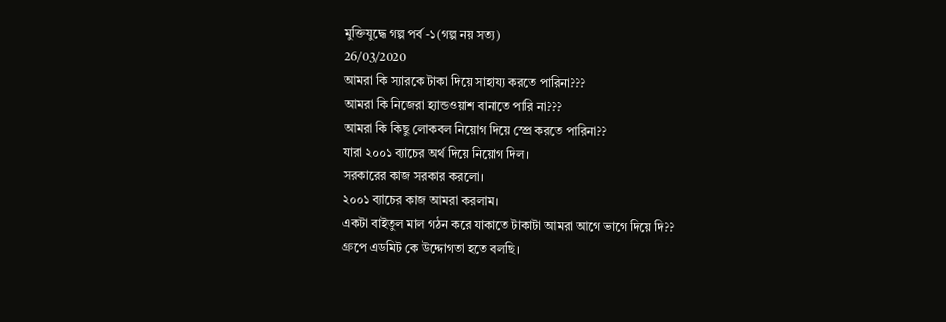মুক্তিযুদ্ধে গল্প পর্ব -১(গল্প নয় সত্য)
26/03/2020
আমরা কি স্যারকে টাকা দিয়ে সাহায্য করতে পারিনা???
আমরা কি নিজেরা হ্যান্ডওয়াশ বানাতে পারি না???
আমরা কি কিছু লোকবল নিয়োগ দিয়ে স্প্রে করতে পারিনা??
যারা ২০০১ ব্যাচের অর্থ দিয়ে নিয়োগ দিল।
সরকারের কাজ সরকার করলো।
২০০১ ব্যাচের কাজ আমরা করলাম।
একটা বাইতুল মাল গঠন করে যাকাতে টাকাটা আমরা আগে ভাগে দিয়ে দি??
গ্রুপে এডমিট কে উদ্দোগতা হতে বলছি।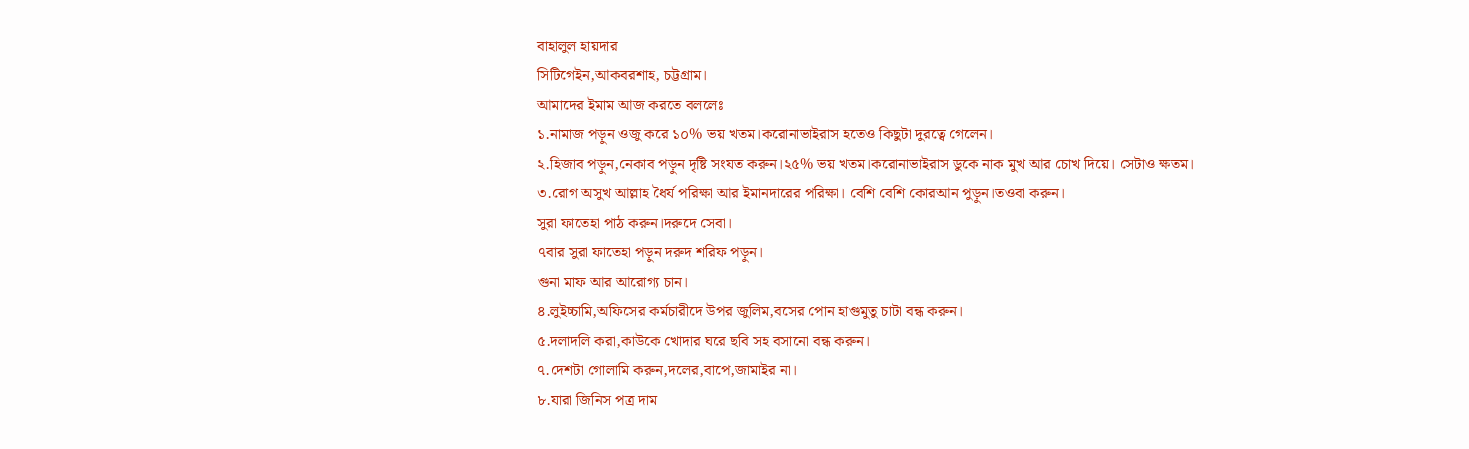বাহালুল হায়দার
সিটিগেইন,আকবরশাহ, চট্টগ্রাম।
আমাদের ইমাম আজ করতে বললেঃ
১.নামাজ পড়ুন ওজু করে ১০% ভয় খতম।করোনাভাইরাস হতেও কিছুটা দুরত্বে গেলেন।
২.হিজাব পড়ুন,নেকাব পড়ুন দৃষ্টি সংযত করুন।২৫% ভয় খতম।করোনাভাইরাস ডুকে নাক মুখ আর চোখ দিয়ে। সেটাও ক্ষতম।
৩.রোগ অসুখ আল্লাহ ধৈর্য পরিক্ষা আর ইমানদারের পরিক্ষা। বেশি বেশি কোরআন পুড়ুন।তওবা করুন।
সুরা ফাতেহা পাঠ করুন।দরুদে সেবা।
৭বার সুরা ফাতেহা পড়ুন দরুদ শরিফ পড়ুন।
গুনা মাফ আর আরোগ্য চান।
৪.লুইচ্চামি,অফিসের কর্মচারীদে উপর জুলিম,বসের পোন হাগুমুতু চাটা বন্ধ করুন।
৫.দলাদলি করা,কাউকে খোদার ঘরে ছবি সহ বসানো বন্ধ করুন।
৭.দেশটা গোলামি করুন,দলের,বাপে,জামাইর না।
৮.যারা জিনিস পত্র দাম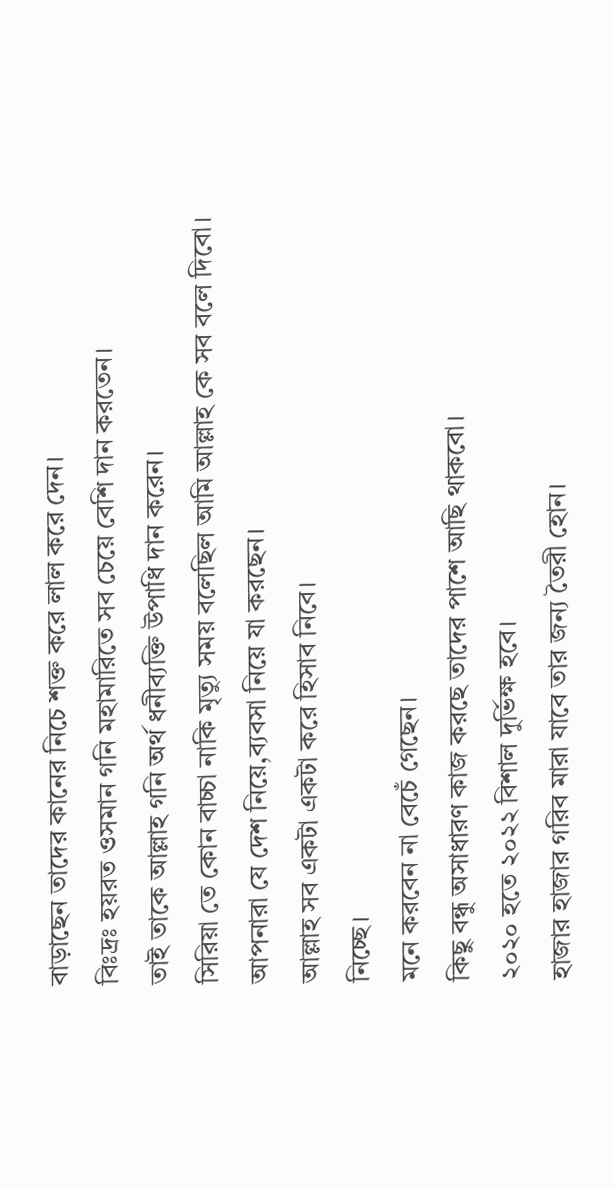বাড়াছেন তাদের কানের নিচে শক্ত করে লাল করে দেন।
বিঃদ্রঃ হয়রত ওসমান গনি মহামারিতে সব চেয়ে বেশি দান করতেন।
তাই তাকে আল্লাহ গনি অর্থ ধনীব্যক্তি উপাধি দান করেন।
সিরিয়া তে কোন বাচ্চা নাকি মৃত্যু সময় বলেছিল আমি আল্লাহ কে সব বলে দিবো।
আপনারা যে দেশ নিয়ে,ব্যবসা নিয়ে যা করছেন।
আল্লাহ সব একটা একটা করে হিসাব নিবে।
নিচ্ছে।
মনে করবেন না বেচেঁ গেছেন।
কিছু বন্ধু অসাধারণ কাজ করছে তাদের পাশে আছি থাকবো।
২০২০ হতে ২০২২ বিশাল দুর্ভিক্ষ হবে।
হাজার হাজার গরিব মারা যাবে তার জন্য তৈরী হোন।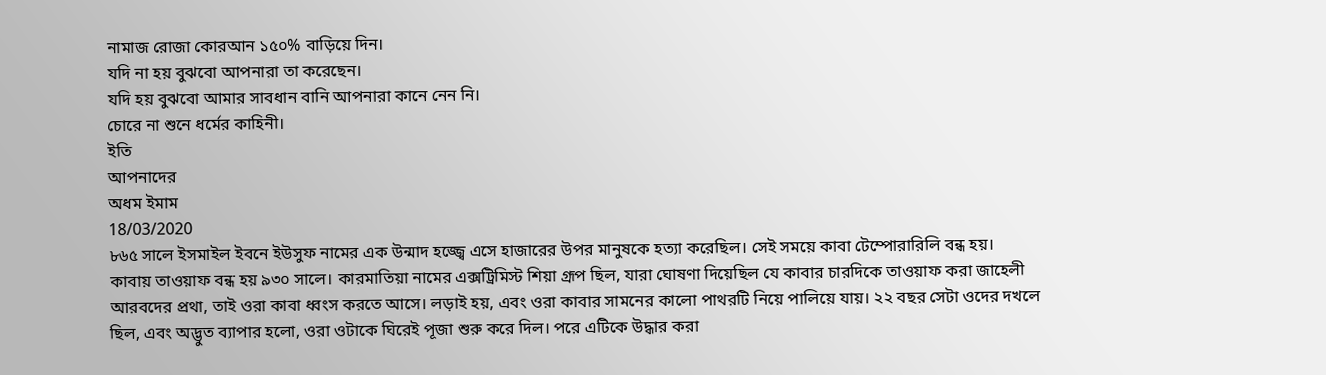নামাজ রোজা কোরআন ১৫০% বাড়িয়ে দিন।
যদি না হয় বুঝবো আপনারা তা করেছেন।
যদি হয় বুঝবো আমার সাবধান বানি আপনারা কানে নেন নি।
চোরে না শুনে ধর্মের কাহিনী।
ইতি
আপনাদের
অধম ইমাম
18/03/2020
৮৬৫ সালে ইসমাইল ইবনে ইউসুফ নামের এক উন্মাদ হজ্জ্বে এসে হাজারের উপর মানুষকে হত্যা করেছিল। সেই সময়ে কাবা টেম্পোরারিলি বন্ধ হয়।
কাবায় তাওয়াফ বন্ধ হয় ৯৩০ সালে। কারমাতিয়া নামের এক্সট্রিমিস্ট শিয়া গ্রূপ ছিল, যারা ঘোষণা দিয়েছিল যে কাবার চারদিকে তাওয়াফ করা জাহেলী আরবদের প্রথা, তাই ওরা কাবা ধ্বংস করতে আসে। লড়াই হয়, এবং ওরা কাবার সামনের কালো পাথরটি নিয়ে পালিয়ে যায়। ২২ বছর সেটা ওদের দখলে ছিল, এবং অদ্ভুত ব্যাপার হলো, ওরা ওটাকে ঘিরেই পূজা শুরু করে দিল। পরে এটিকে উদ্ধার করা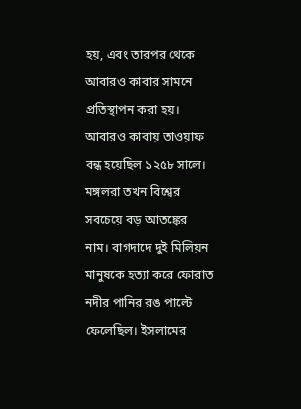হয়, এবং তারপর থেকে আবারও কাবার সামনে প্রতিস্থাপন করা হয়।
আবারও কাবায় তাওয়াফ বন্ধ হয়েছিল ১২৫৮ সালে। মঙ্গলরা তখন বিশ্বের সবচেয়ে বড় আতঙ্কের নাম। বাগদাদে দুই মিলিয়ন মানুষকে হত্যা করে ফোরাত নদীর পানির রঙ পাল্টে ফেলেছিল। ইসলামের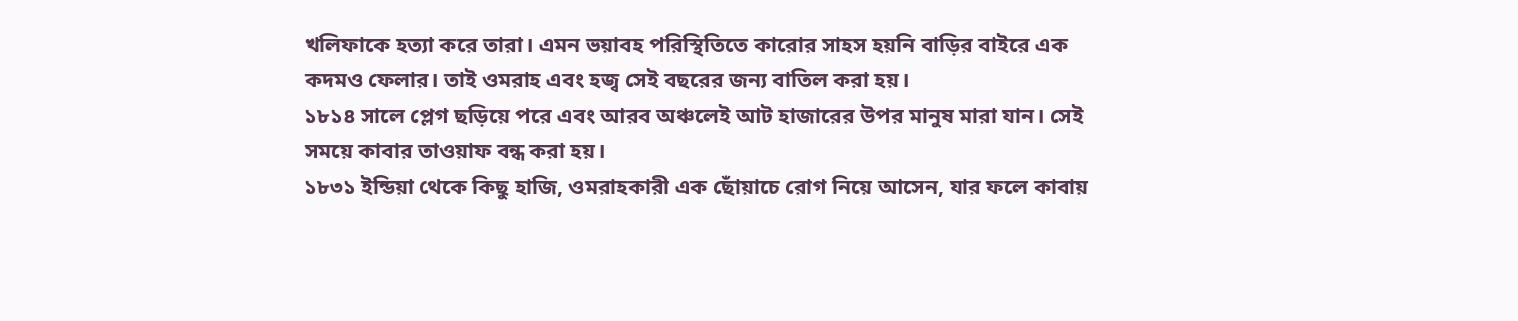খলিফাকে হত্যা করে তারা। এমন ভয়াবহ পরিস্থিতিতে কারোর সাহস হয়নি বাড়ির বাইরে এক কদমও ফেলার। তাই ওমরাহ এবং হজ্ব সেই বছরের জন্য বাতিল করা হয়।
১৮১৪ সালে প্লেগ ছড়িয়ে পরে এবং আরব অঞ্চলেই আট হাজারের উপর মানুষ মারা যান। সেই সময়ে কাবার তাওয়াফ বন্ধ করা হয়।
১৮৩১ ইন্ডিয়া থেকে কিছু হাজি, ওমরাহকারী এক ছোঁয়াচে রোগ নিয়ে আসেন, যার ফলে কাবায়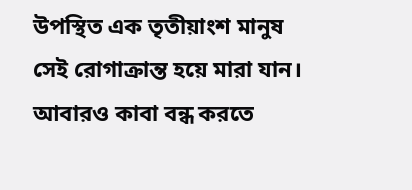উপস্থিত এক তৃতীয়াংশ মানুষ সেই রোগাক্রান্ত হয়ে মারা যান। আবারও কাবা বন্ধ করতে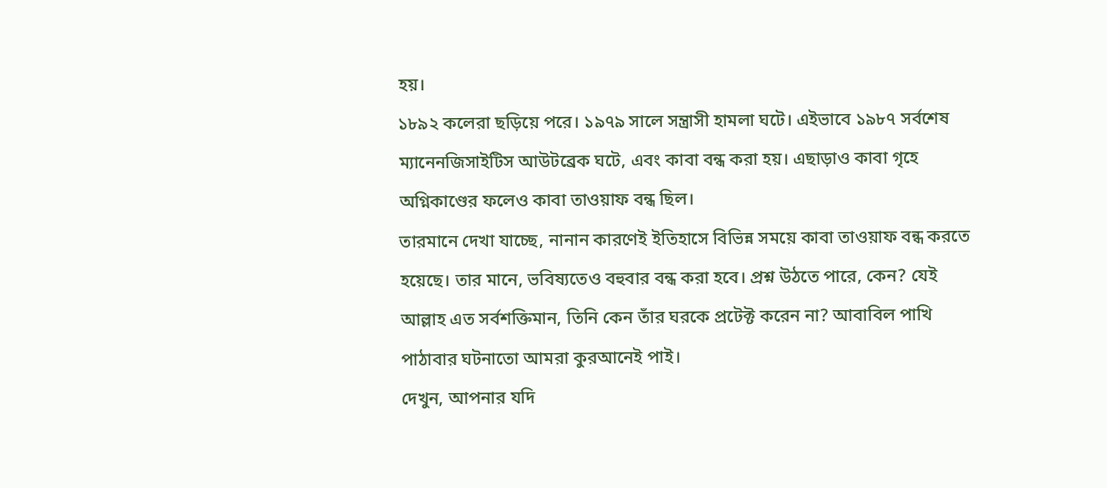হয়।
১৮৯২ কলেরা ছড়িয়ে পরে। ১৯৭৯ সালে সন্ত্রাসী হামলা ঘটে। এইভাবে ১৯৮৭ সর্বশেষ ম্যানেনজিসাইটিস আউটব্রেক ঘটে, এবং কাবা বন্ধ করা হয়। এছাড়াও কাবা গৃহে অগ্নিকাণ্ডের ফলেও কাবা তাওয়াফ বন্ধ ছিল।
তারমানে দেখা যাচ্ছে, নানান কারণেই ইতিহাসে বিভিন্ন সময়ে কাবা তাওয়াফ বন্ধ করতে হয়েছে। তার মানে, ভবিষ্যতেও বহুবার বন্ধ করা হবে। প্রশ্ন উঠতে পারে, কেন? যেই আল্লাহ এত সর্বশক্তিমান, তিনি কেন তাঁর ঘরকে প্রটেক্ট করেন না? আবাবিল পাখি পাঠাবার ঘটনাতো আমরা কুরআনেই পাই।
দেখুন, আপনার যদি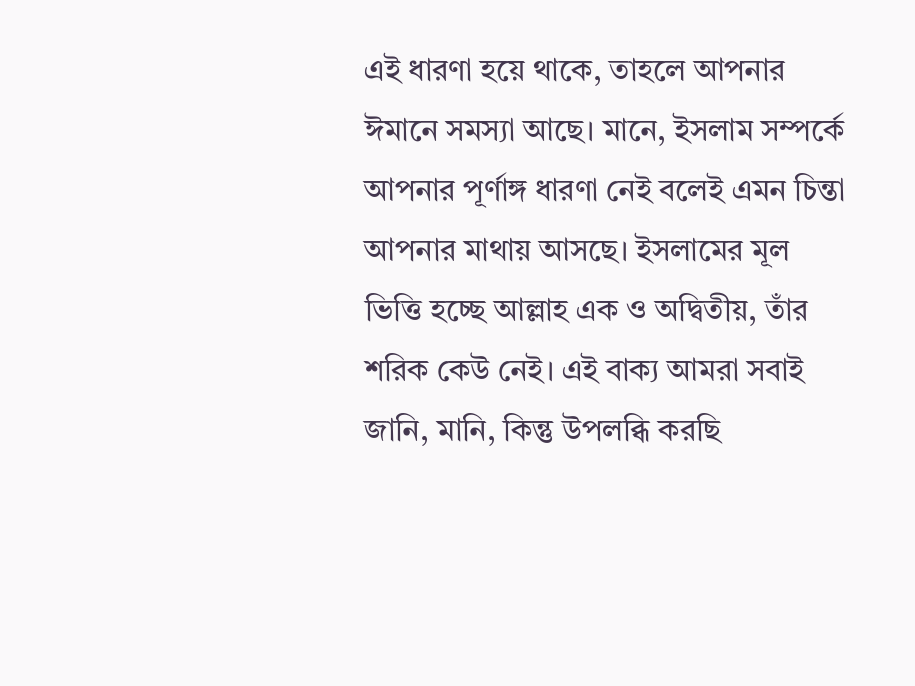এই ধারণা হয়ে থাকে, তাহলে আপনার ঈমানে সমস্যা আছে। মানে, ইসলাম সম্পর্কে আপনার পূর্ণাঙ্গ ধারণা নেই বলেই এমন চিন্তা আপনার মাথায় আসছে। ইসলামের মূল ভিত্তি হচ্ছে আল্লাহ এক ও অদ্বিতীয়, তাঁর শরিক কেউ নেই। এই বাক্য আমরা সবাই জানি, মানি, কিন্তু উপলব্ধি করছি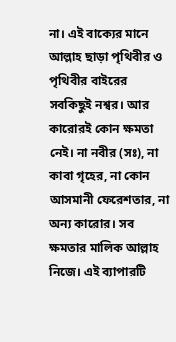না। এই বাক্যের মানে আল্লাহ ছাড়া পৃথিবীর ও পৃথিবীর বাইরের সবকিছুই নশ্বর। আর কারোরই কোন ক্ষমতা নেই। না নবীর (সঃ), না কাবা গৃহের, না কোন আসমানী ফেরেশতার, না অন্য কারোর। সব ক্ষমতার মালিক আল্লাহ নিজে। এই ব্যাপারটি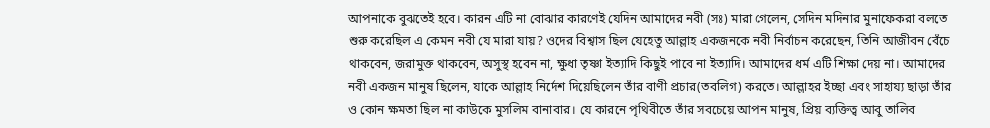আপনাকে বুঝতেই হবে। কারন এটি না বোঝার কারণেই যেদিন আমাদের নবী (সঃ) মারা গেলেন, সেদিন মদিনার মুনাফেকরা বলতে শুরু করেছিল এ কেমন নবী যে মারা যায়? ওদের বিশ্বাস ছিল যেহেতু আল্লাহ একজনকে নবী নির্বাচন করেছেন, তিনি আজীবন বেঁচে থাকবেন, জরামুক্ত থাকবেন, অসুস্থ হবেন না, ক্ষুধা তৃষ্ণা ইত্যাদি কিছুই পাবে না ইত্যাদি। আমাদের ধর্ম এটি শিক্ষা দেয় না। আমাদের নবী একজন মানুষ ছিলেন, যাকে আল্লাহ নির্দেশ দিয়েছিলেন তাঁর বাণী প্রচার(তবলিগ) করতে। আল্লাহর ইচ্ছা এবং সাহায্য ছাড়া তাঁর ও কোন ক্ষমতা ছিল না কাউকে মুসলিম বানাবার। যে কারনে পৃথিবীতে তাঁর সবচেয়ে আপন মানুষ, প্রিয় ব্যক্তিত্ব আবু তালিব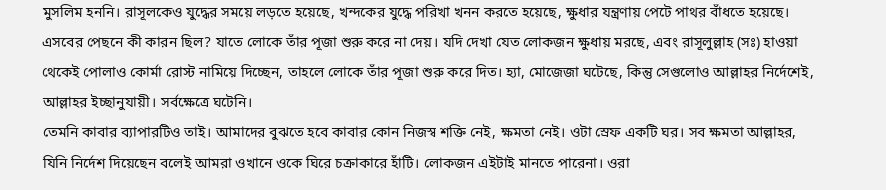মুসলিম হননি। রাসূলকেও যুদ্ধের সময়ে লড়তে হয়েছে, খন্দকের যুদ্ধে পরিখা খনন করতে হয়েছে, ক্ষুধার যন্ত্রণায় পেটে পাথর বাঁধতে হয়েছে। এসবের পেছনে কী কারন ছিল? যাতে লোকে তাঁর পূজা শুরু করে না দেয়। যদি দেখা যেত লোকজন ক্ষুধায় মরছে, এবং রাসূলুল্লাহ (সঃ) হাওয়া থেকেই পোলাও কোর্মা রোস্ট নামিয়ে দিচ্ছেন, তাহলে লোকে তাঁর পূজা শুরু করে দিত। হ্যা, মোজেজা ঘটেছে, কিন্তু সেগুলোও আল্লাহর নির্দেশেই, আল্লাহর ইচ্ছানুযায়ী। সর্বক্ষেত্রে ঘটেনি।
তেমনি কাবার ব্যাপারটিও তাই। আমাদের বুঝতে হবে কাবার কোন নিজস্ব শক্তি নেই, ক্ষমতা নেই। ওটা স্রেফ একটি ঘর। সব ক্ষমতা আল্লাহর, যিনি নির্দেশ দিয়েছেন বলেই আমরা ওখানে ওকে ঘিরে চক্রাকারে হাঁটি। লোকজন এইটাই মানতে পারেনা। ওরা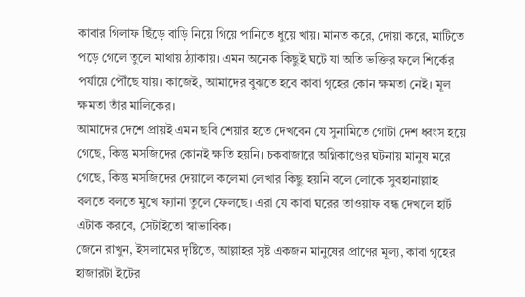কাবার গিলাফ ছিঁড়ে বাড়ি নিয়ে গিয়ে পানিতে ধুয়ে খায়। মানত করে, দোয়া করে, মাটিতে পড়ে গেলে তুলে মাথায় ঠ্যাকায়। এমন অনেক কিছুই ঘটে যা অতি ভক্তির ফলে শির্কের পর্যায়ে পৌঁছে যায়। কাজেই, আমাদের বুঝতে হবে কাবা গৃহের কোন ক্ষমতা নেই। মূল ক্ষমতা তাঁর মালিকের।
আমাদের দেশে প্রায়ই এমন ছবি শেয়ার হতে দেখবেন যে সুনামিতে গোটা দেশ ধ্বংস হয়ে গেছে, কিন্তু মসজিদের কোনই ক্ষতি হয়নি। চকবাজারে অগ্নিকাণ্ডের ঘটনায় মানুষ মরে গেছে, কিন্তু মসজিদের দেয়ালে কলেমা লেখার কিছু হয়নি বলে লোকে সুবহানাল্লাহ বলতে বলতে মুখে ফ্যানা তুলে ফেলছে। এরা যে কাবা ঘরের তাওয়াফ বন্ধ দেখলে হার্ট এটাক করবে, সেটাইতো স্বাভাবিক।
জেনে রাখুন, ইসলামের দৃষ্টিতে, আল্লাহর সৃষ্ট একজন মানুষের প্রাণের মূল্য, কাবা গৃহের হাজারটা ইটের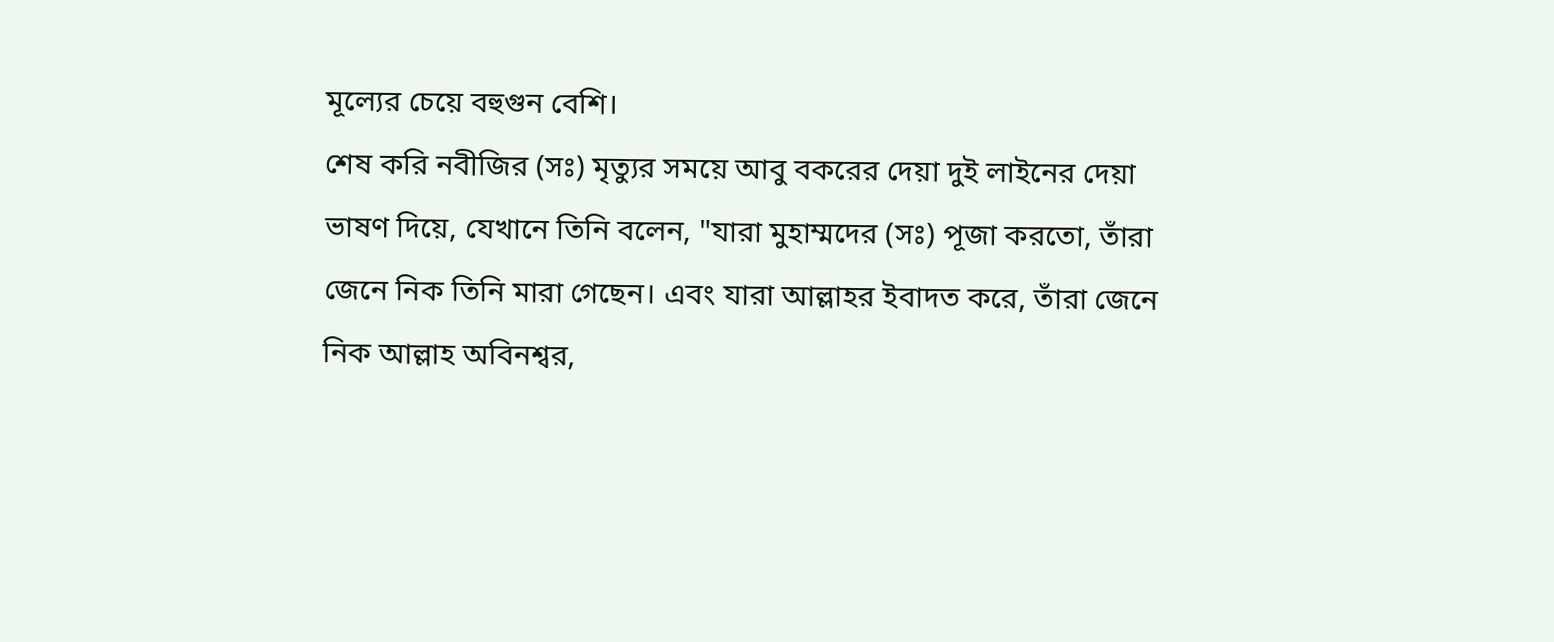মূল্যের চেয়ে বহুগুন বেশি।
শেষ করি নবীজির (সঃ) মৃত্যুর সময়ে আবু বকরের দেয়া দুই লাইনের দেয়া ভাষণ দিয়ে, যেখানে তিনি বলেন, "যারা মুহাম্মদের (সঃ) পূজা করতো, তাঁরা জেনে নিক তিনি মারা গেছেন। এবং যারা আল্লাহর ইবাদত করে, তাঁরা জেনে নিক আল্লাহ অবিনশ্বর,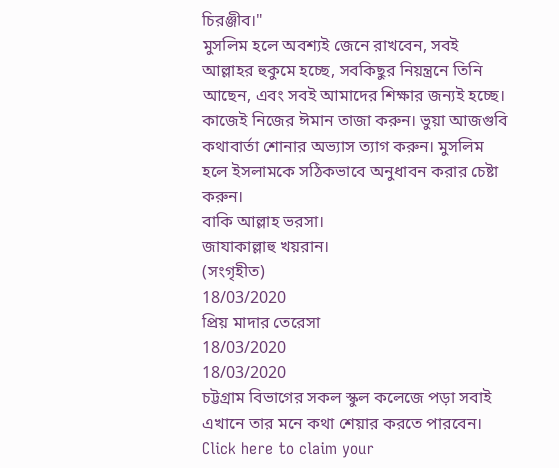চিরঞ্জীব।"
মুসলিম হলে অবশ্যই জেনে রাখবেন, সবই আল্লাহর হুকুমে হচ্ছে, সবকিছুর নিয়ন্ত্রনে তিনি আছেন, এবং সবই আমাদের শিক্ষার জন্যই হচ্ছে। কাজেই নিজের ঈমান তাজা করুন। ভুয়া আজগুবি কথাবার্তা শোনার অভ্যাস ত্যাগ করুন। মুসলিম হলে ইসলামকে সঠিকভাবে অনুধাবন করার চেষ্টা করুন।
বাকি আল্লাহ ভরসা।
জাযাকাল্লাহু খয়রান।
(সংগৃহীত)
18/03/2020
প্রিয় মাদার তেরেসা
18/03/2020
18/03/2020
চট্টগ্রাম বিভাগের সকল স্কুল কলেজে পড়া সবাই এখানে তার মনে কথা শেয়ার করতে পারবেন।
Click here to claim your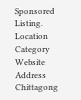Sponsored Listing.
Location
Category
Website
Address
Chittagong